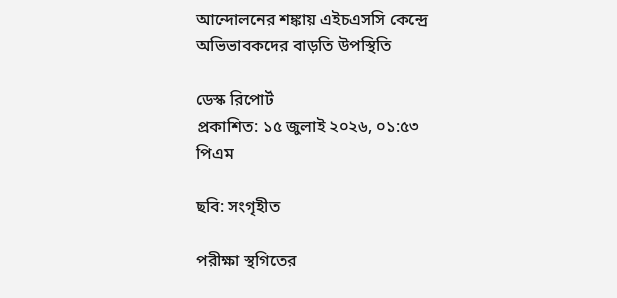আন্দোলনের শঙ্কায় এইচএসসি কেন্দ্রে অভিভাবকদের বাড়তি উপস্থিতি

ডেস্ক রিপোর্ট
প্রকাশিত: ১৫ জুলাই ২০২৬, ০১:৫৩ পিএম

ছবি: সংগৃহীত

পরীক্ষা স্থগিতের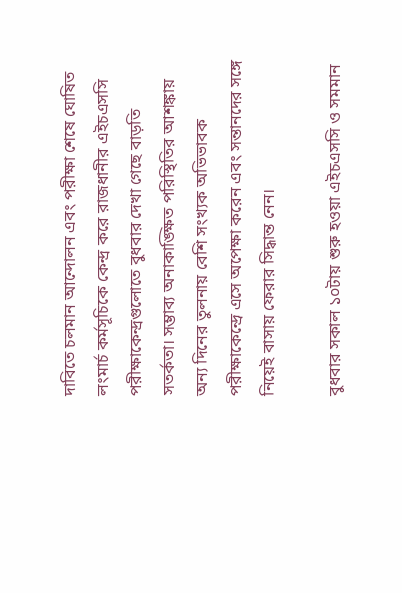দাবিতে চলমান আন্দোলন এবং পরীক্ষা শেষে ঘোষিত লংমার্চ কর্মসূচিকে কেন্দ্র করে রাজধানীর এইচএসসি পরীক্ষাকেন্দ্রগুলোতে বুধবার দেখা গেছে বাড়তি সতর্কতা। সম্ভাব্য অনাকাঙ্ক্ষিত পরিস্থিতির আশঙ্কায় অন্য দিনের তুলনায় বেশি সংখ্যক অভিভাবক পরীক্ষাকেন্দ্রে এসে অপেক্ষা করেন এবং সন্তানদের সঙ্গে নিয়েই বাসায় ফেরার সিদ্ধান্ত নেন।

বুধবার সকাল ১০টায় শুরু হওয়া এইচএসসি ও সমমান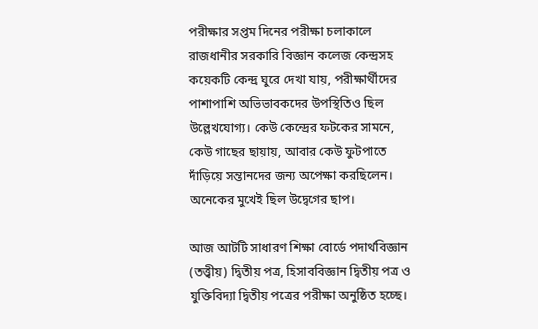পরীক্ষার সপ্তম দিনের পরীক্ষা চলাকালে রাজধানীর সরকারি বিজ্ঞান কলেজ কেন্দ্রসহ কয়েকটি কেন্দ্র ঘুরে দেখা যায়, পরীক্ষার্থীদের পাশাপাশি অভিভাবকদের উপস্থিতিও ছিল উল্লেখযোগ্য। কেউ কেন্দ্রের ফটকের সামনে, কেউ গাছের ছায়ায়, আবার কেউ ফুটপাতে দাঁড়িয়ে সন্তানদের জন্য অপেক্ষা করছিলেন। অনেকের মুখেই ছিল উদ্বেগের ছাপ।

আজ আটটি সাধারণ শিক্ষা বোর্ডে পদার্থবিজ্ঞান (তত্ত্বীয়) দ্বিতীয় পত্র, হিসাববিজ্ঞান দ্বিতীয় পত্র ও যুক্তিবিদ্যা দ্বিতীয় পত্রের পরীক্ষা অনুষ্ঠিত হচ্ছে।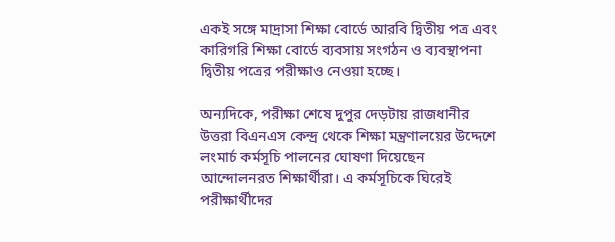একই সঙ্গে মাদ্রাসা শিক্ষা বোর্ডে আরবি দ্বিতীয় পত্র এবং কারিগরি শিক্ষা বোর্ডে ব্যবসায় সংগঠন ও ব্যবস্থাপনা দ্বিতীয় পত্রের পরীক্ষাও নেওয়া হচ্ছে।

অন্যদিকে, পরীক্ষা শেষে দুপুর দেড়টায় রাজধানীর উত্তরা বিএনএস কেন্দ্র থেকে শিক্ষা মন্ত্রণালয়ের উদ্দেশে লংমার্চ কর্মসূচি পালনের ঘোষণা দিয়েছেন আন্দোলনরত শিক্ষার্থীরা। এ কর্মসূচিকে ঘিরেই পরীক্ষার্থীদের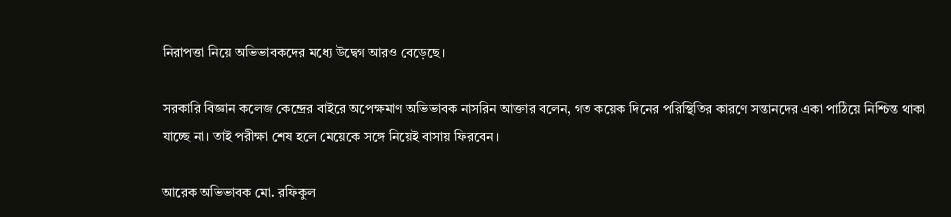নিরাপত্তা নিয়ে অভিভাবকদের মধ্যে উদ্বেগ আরও বেড়েছে।

সরকারি বিজ্ঞান কলেজ কেন্দ্রের বাইরে অপেক্ষমাণ অভিভাবক নাসরিন আক্তার বলেন, গত কয়েক দিনের পরিস্থিতির কারণে সন্তানদের একা পাঠিয়ে নিশ্চিন্ত থাকা যাচ্ছে না। তাই পরীক্ষা শেষ হলে মেয়েকে সঙ্গে নিয়েই বাসায় ফিরবেন।

আরেক অভিভাবক মো. রফিকুল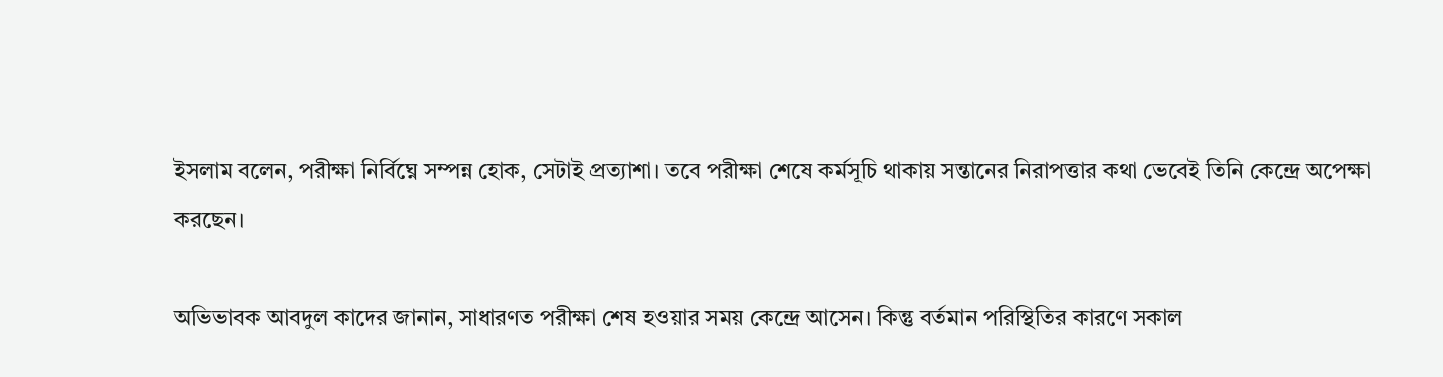ইসলাম বলেন, পরীক্ষা নির্বিঘ্নে সম্পন্ন হোক, সেটাই প্রত্যাশা। তবে পরীক্ষা শেষে কর্মসূচি থাকায় সন্তানের নিরাপত্তার কথা ভেবেই তিনি কেন্দ্রে অপেক্ষা করছেন।

অভিভাবক আবদুল কাদের জানান, সাধারণত পরীক্ষা শেষ হওয়ার সময় কেন্দ্রে আসেন। কিন্তু বর্তমান পরিস্থিতির কারণে সকাল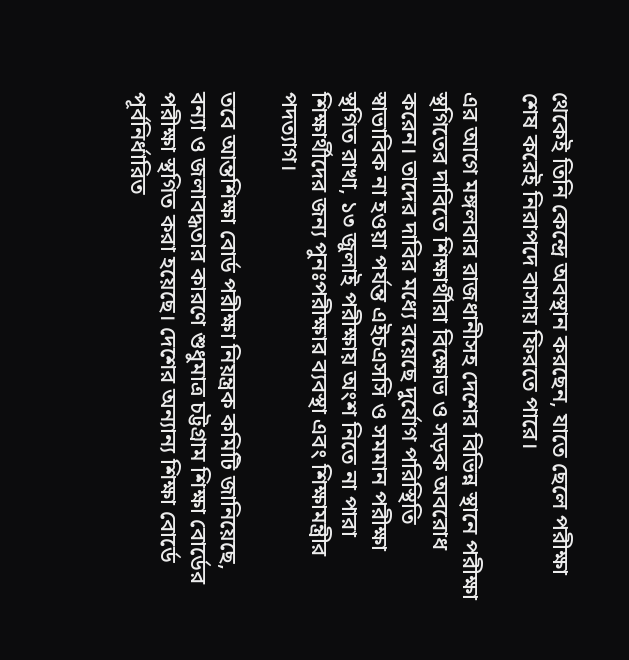থেকেই তিনি কেন্দ্রে অবস্থান করছেন, যাতে ছেলে পরীক্ষা শেষ করেই নিরাপদে বাসায় ফিরতে পারে।

এর আগে মঙ্গলবার রাজধানীসহ দেশের বিভিন্ন স্থানে পরীক্ষা স্থগিতের দাবিতে শিক্ষার্থীরা বিক্ষোভ ও সড়ক অবরোধ করেন। তাদের দাবির মধ্যে রয়েছে দুর্যোগ পরিস্থিতি স্বাভাবিক না হওয়া পর্যন্ত এইচএসসি ও সমমান পরীক্ষা স্থগিত রাখা, ১৩ জুলাই পরীক্ষায় অংশ নিতে না পারা শিক্ষার্থীদের জন্য পুনঃপরীক্ষার ব্যবস্থা এবং শিক্ষামন্ত্রীর পদত্যাগ।

তবে আন্তশিক্ষা বোর্ড পরীক্ষা নিয়ন্ত্রক কমিটি জানিয়েছে, বন্যা ও জলাবদ্ধতার কারণে শুধুমাত্র চট্টগ্রাম শিক্ষা বোর্ডের পরীক্ষা স্থগিত করা হয়েছে। দেশের অন্যান্য শিক্ষা বোর্ডে পূর্বনির্ধারিত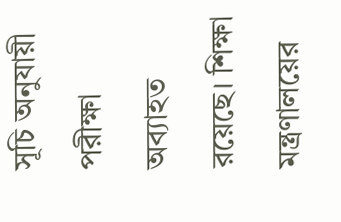সূচি অনুযায়ী পরীক্ষা অব্যাহত রয়েছে। শিক্ষা মন্ত্রণালয়ের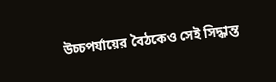উচ্চপর্যায়ের বৈঠকেও সেই সিদ্ধান্ত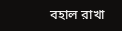বহাল রাখা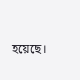হয়েছে।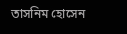তাসনিম হোসেন